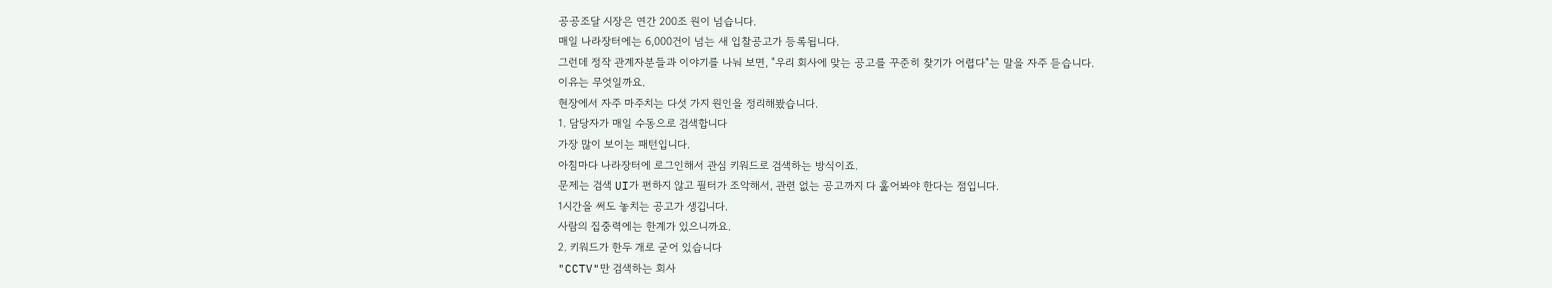공공조달 시장은 연간 200조 원이 넘습니다.
매일 나라장터에는 6,000건이 넘는 새 입찰공고가 등록됩니다.
그런데 정작 관계자분들과 이야기를 나눠 보면, "우리 회사에 맞는 공고를 꾸준히 찾기가 어렵다"는 말을 자주 듣습니다.
이유는 무엇일까요.
현장에서 자주 마주치는 다섯 가지 원인을 정리해봤습니다.
1. 담당자가 매일 수동으로 검색합니다
가장 많이 보이는 패턴입니다.
아침마다 나라장터에 로그인해서 관심 키워드로 검색하는 방식이죠.
문제는 검색 UI가 편하지 않고 필터가 조악해서, 관련 없는 공고까지 다 훑어봐야 한다는 점입니다.
1시간을 써도 놓치는 공고가 생깁니다.
사람의 집중력에는 한계가 있으니까요.
2. 키워드가 한두 개로 굳어 있습니다
"CCTV"만 검색하는 회사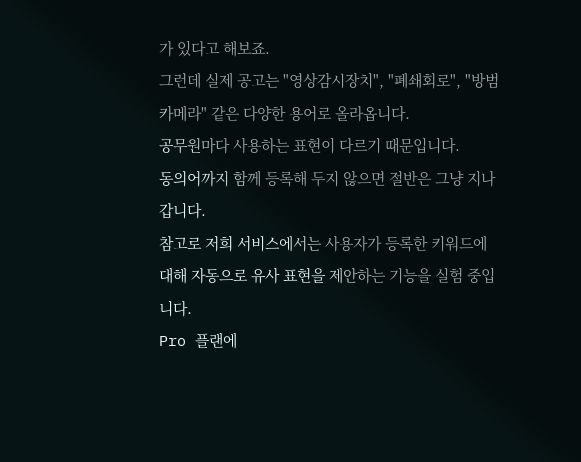가 있다고 해보죠.
그런데 실제 공고는 "영상감시장치", "폐쇄회로", "방범카메라" 같은 다양한 용어로 올라옵니다.
공무원마다 사용하는 표현이 다르기 때문입니다.
동의어까지 함께 등록해 두지 않으면 절반은 그냥 지나갑니다.
참고로 저희 서비스에서는 사용자가 등록한 키워드에 대해 자동으로 유사 표현을 제안하는 기능을 실험 중입니다.
Pro 플랜에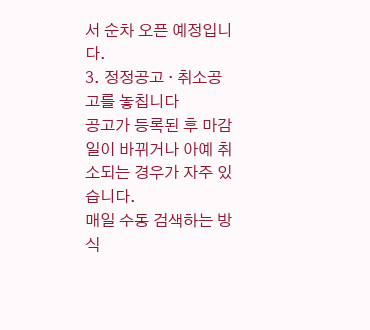서 순차 오픈 예정입니다.
3. 정정공고 · 취소공고를 놓칩니다
공고가 등록된 후 마감일이 바뀌거나 아예 취소되는 경우가 자주 있습니다.
매일 수동 검색하는 방식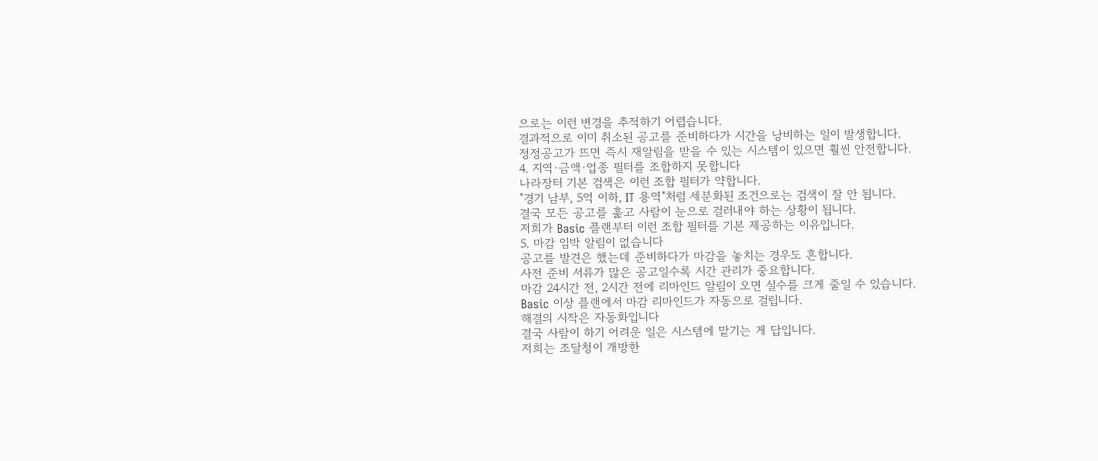으로는 이런 변경을 추적하기 어렵습니다.
결과적으로 이미 취소된 공고를 준비하다가 시간을 낭비하는 일이 발생합니다.
정정공고가 뜨면 즉시 재알림을 받을 수 있는 시스템이 있으면 훨씬 안전합니다.
4. 지역·금액·업종 필터를 조합하지 못합니다
나라장터 기본 검색은 이런 조합 필터가 약합니다.
"경기 남부, 5억 이하, IT 용역"처럼 세분화된 조건으로는 검색이 잘 안 됩니다.
결국 모든 공고를 훑고 사람이 눈으로 걸러내야 하는 상황이 됩니다.
저희가 Basic 플랜부터 이런 조합 필터를 기본 제공하는 이유입니다.
5. 마감 임박 알림이 없습니다
공고를 발견은 했는데 준비하다가 마감을 놓치는 경우도 흔합니다.
사전 준비 서류가 많은 공고일수록 시간 관리가 중요합니다.
마감 24시간 전, 2시간 전에 리마인드 알림이 오면 실수를 크게 줄일 수 있습니다.
Basic 이상 플랜에서 마감 리마인드가 자동으로 걸립니다.
해결의 시작은 자동화입니다
결국 사람이 하기 어려운 일은 시스템에 맡기는 게 답입니다.
저희는 조달청이 개방한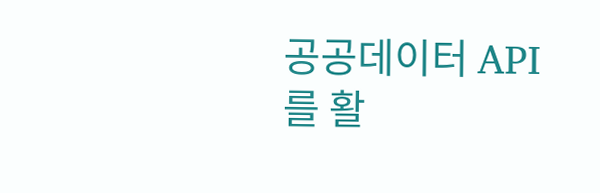공공데이터 API를 활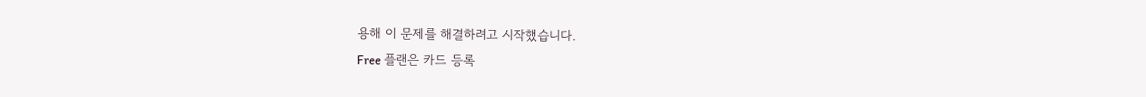용해 이 문제를 해결하려고 시작했습니다.
Free 플랜은 카드 등록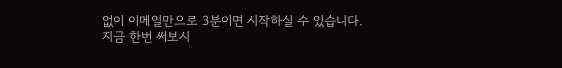없이 이메일만으로 3분이면 시작하실 수 있습니다.
지금 한번 써보시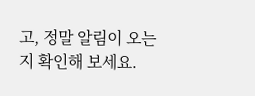고, 정말 알림이 오는지 확인해 보세요.